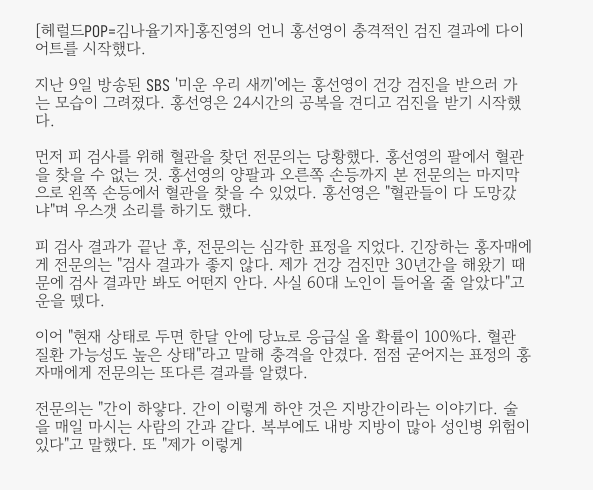[헤럴드POP=김나율기자]홍진영의 언니 홍선영이 충격적인 검진 결과에 다이어트를 시작했다.

지난 9일 방송된 SBS '미운 우리 새끼'에는 홍선영이 건강 검진을 받으러 가는 모습이 그려졌다. 홍선영은 24시간의 공복을 견디고 검진을 받기 시작했다.

먼저 피 검사를 위해 혈관을 찾던 전문의는 당황했다. 홍선영의 팔에서 혈관을 찾을 수 없는 것. 홍선영의 양팔과 오른쪽 손등까지 본 전문의는 마지막으로 왼쪽 손등에서 혈관을 찾을 수 있었다. 홍선영은 "혈관들이 다 도망갔냐"며 우스갯 소리를 하기도 했다.

피 검사 결과가 끝난 후, 전문의는 심각한 표정을 지었다. 긴장하는 홍자매에게 전문의는 "검사 결과가 좋지 않다. 제가 건강 검진만 30년간을 해왔기 때문에 검사 결과만 봐도 어떤지 안다. 사실 60대 노인이 들어올 줄 알았다"고 운을 뗐다.

이어 "현재 상태로 두면 한달 안에 당뇨로 응급실 올 확률이 100%다. 혈관 질환 가능성도 높은 상태"라고 말해 충격을 안겼다. 점점 굳어지는 표정의 홍자매에게 전문의는 또다른 결과를 알렸다.

전문의는 "간이 하얗다. 간이 이렇게 하얀 것은 지방간이라는 이야기다. 술을 매일 마시는 사람의 간과 같다. 복부에도 내방 지방이 많아 성인병 위험이 있다"고 말했다. 또 "제가 이렇게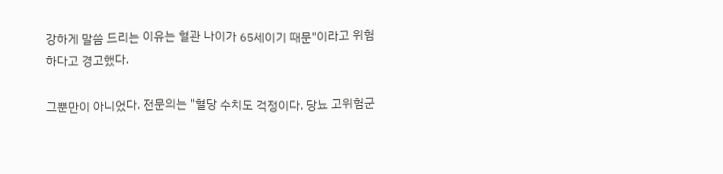강하게 말씀 드리는 이유는 혈관 나이가 65세이기 때문"이라고 위험하다고 경고했다.

그뿐만이 아니었다. 전문의는 "혈당 수치도 걱정이다. 당뇨 고위험군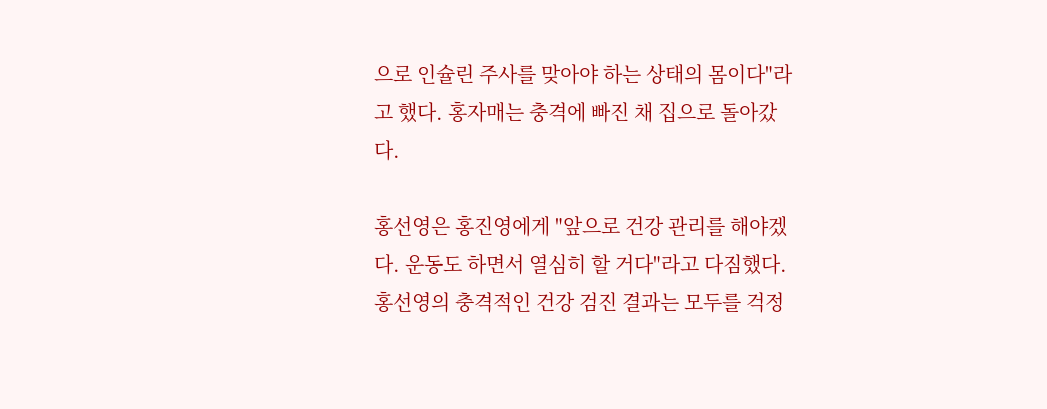으로 인슐린 주사를 맞아야 하는 상태의 몸이다"라고 했다. 홍자매는 충격에 빠진 채 집으로 돌아갔다.

홍선영은 홍진영에게 "앞으로 건강 관리를 해야겠다. 운동도 하면서 열심히 할 거다"라고 다짐했다. 홍선영의 충격적인 건강 검진 결과는 모두를 걱정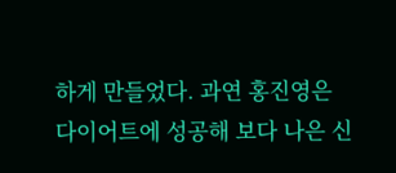하게 만들었다. 과연 홍진영은 다이어트에 성공해 보다 나은 신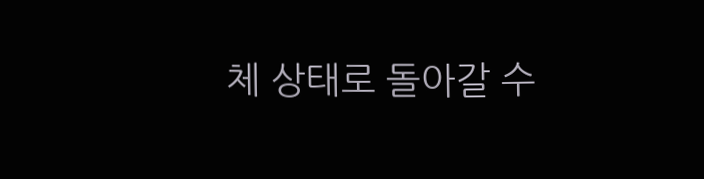체 상태로 돌아갈 수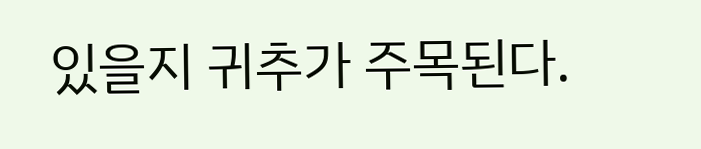있을지 귀추가 주목된다.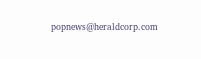popnews@heraldcorp.com